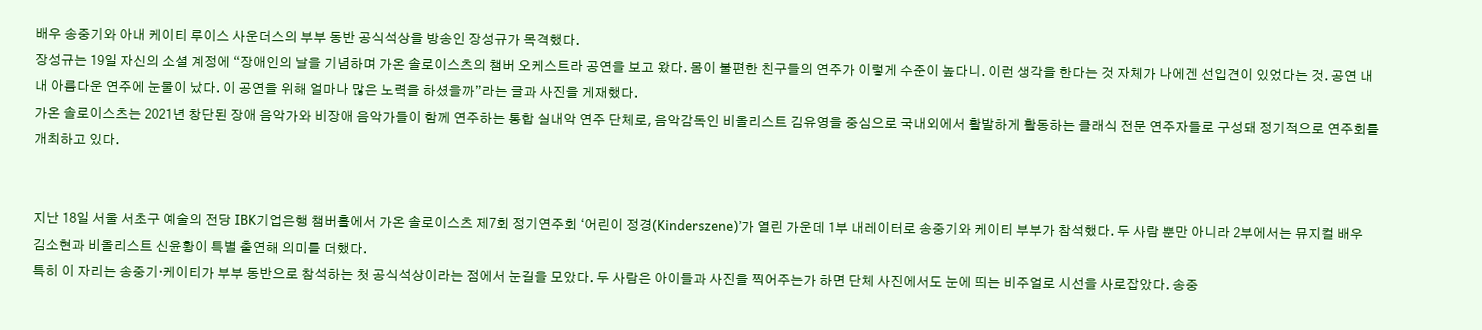배우 송중기와 아내 케이티 루이스 사운더스의 부부 동반 공식석상을 방송인 장성규가 목격했다.
장성규는 19일 자신의 소셜 계정에 “장애인의 날을 기념하며 가온 솔로이스츠의 챔버 오케스트라 공연을 보고 왔다. 몸이 불편한 친구들의 연주가 이렇게 수준이 높다니. 이런 생각을 한다는 것 자체가 나에겐 선입견이 있었다는 것. 공연 내내 아름다운 연주에 눈물이 났다. 이 공연을 위해 얼마나 많은 노력을 하셨을까”라는 글과 사진을 게재했다.
가온 솔로이스츠는 2021년 창단된 장애 음악가와 비장애 음악가들이 함께 연주하는 통합 실내악 연주 단체로, 음악감독인 비올리스트 김유영을 중심으로 국내외에서 활발하게 활동하는 클래식 전문 연주자들로 구성돼 정기적으로 연주회를 개최하고 있다.


지난 18일 서울 서초구 예술의 전당 IBK기업은행 챔버홀에서 가온 솔로이스츠 제7회 정기연주회 ‘어린이 정경(Kinderszene)’가 열린 가운데 1부 내레이터로 송중기와 케이티 부부가 참석했다. 두 사람 뿐만 아니라 2부에서는 뮤지컬 배우 김소현과 비올리스트 신윤황이 특별 출연해 의미를 더했다.
특히 이 자리는 송중기·케이티가 부부 동반으로 참석하는 첫 공식석상이라는 점에서 눈길을 모았다. 두 사람은 아이들과 사진을 찍어주는가 하면 단체 사진에서도 눈에 띄는 비주얼로 시선을 사로잡았다. 송중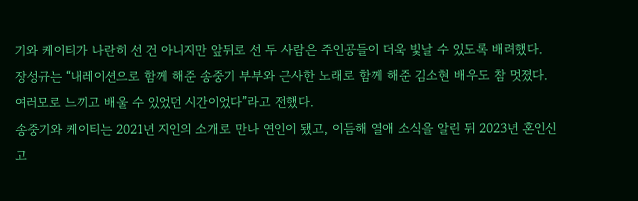기와 케이티가 나란히 선 건 아니지만 앞뒤로 선 두 사람은 주인공들이 더욱 빛날 수 있도록 배려했다.
장성규는 “내레이션으로 함께 해준 송중기 부부와 근사한 노래로 함께 해준 김소현 배우도 참 멋졌다. 여러모로 느끼고 배울 수 있었던 시간이었다”라고 전했다.
송중기와 케이티는 2021년 지인의 소개로 만나 연인이 됐고, 이듬해 열애 소식을 알린 뒤 2023년 혼인신고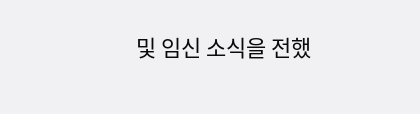및 임신 소식을 전했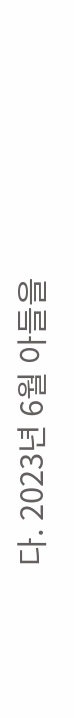다. 2023년 6월 아들을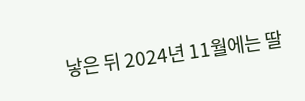낳은 뒤 2024년 11월에는 딸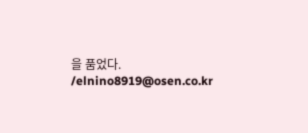을 품었다. /elnino8919@osen.co.kr